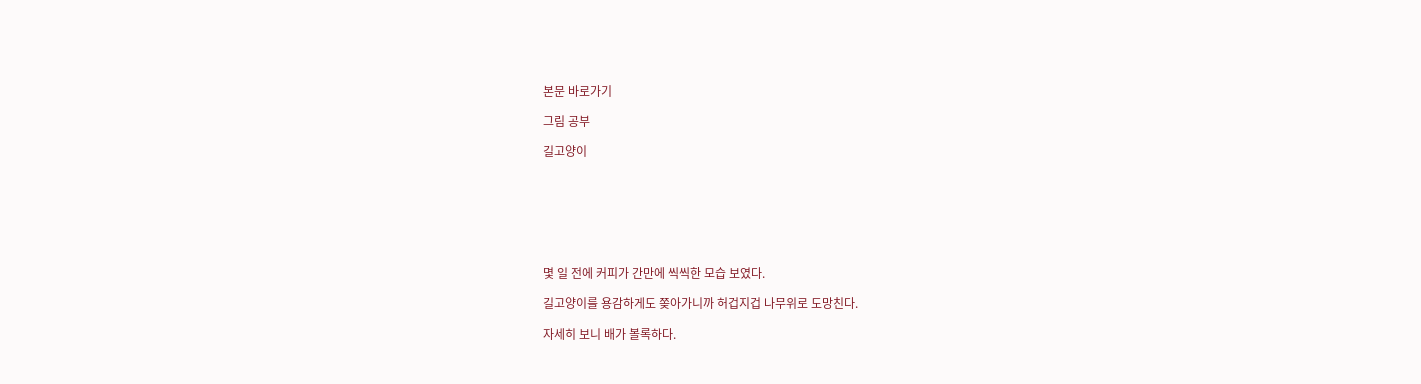본문 바로가기

그림 공부

길고양이







몇 일 전에 커피가 간만에 씩씩한 모습 보였다.

길고양이를 용감하게도 쫒아가니까 허겁지겁 나무위로 도망친다.

자세히 보니 배가 볼록하다.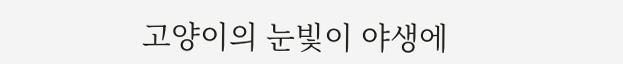고양이의 눈빛이 야생에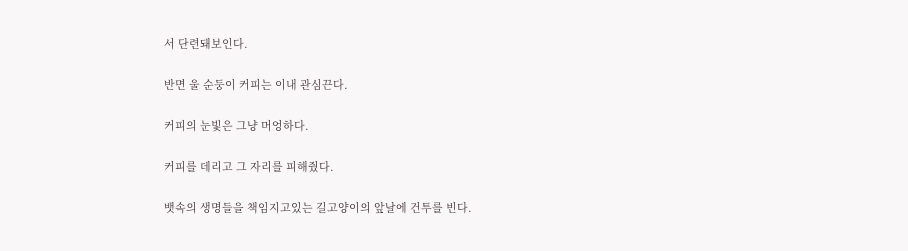서 단련돼보인다.

반면 울 순둥이 커피는 이내 관심끈다.

커피의 눈빛은 그냥 머엉하다.

커피를 데리고 그 자리를 피해줬다.

뱃속의 생명들을 책임지고있는 길고양이의 앞날에 건투를 빈다.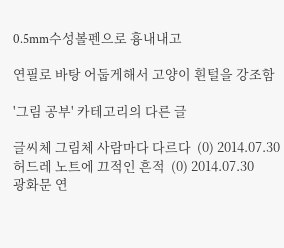0.5mm수성볼펜으로 흉내내고

연필로 바탕 어둡게해서 고양이 흰털을 강조함

'그림 공부' 카테고리의 다른 글

글씨체 그림체 사람마다 다르다  (0) 2014.07.30
허드레 노트에 끄적인 흔적  (0) 2014.07.30
광화문 연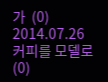가  (0) 2014.07.26
커피를 모델로  (0)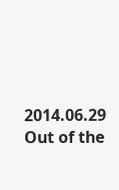2014.06.29
Out of the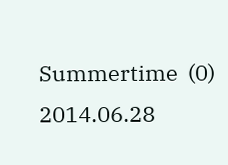Summertime  (0) 2014.06.28